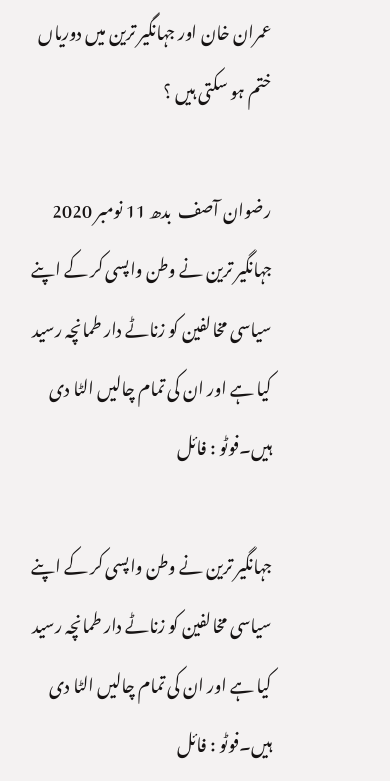عمران خان اور جہانگیر ترین میں دوریاں ختم ہو سکتی ہیں ؟

رضوان آصف  بدھ 11 نومبر 2020
جہانگیر ترین نے وطن واپسی کر کے اپنے سیاسی مخالفین کو زناٹے دار طمانچہ رسید کیا ہے اور ان کی تمام چالیں الٹا دی ہیں۔فوٹو : فائل

جہانگیر ترین نے وطن واپسی کر کے اپنے سیاسی مخالفین کو زناٹے دار طمانچہ رسید کیا ہے اور ان کی تمام چالیں الٹا دی ہیں۔فوٹو : فائل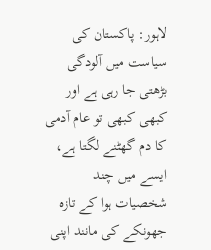لاہور: پاکستان کی سیاست میں آلودگی بڑھتی جا رہی ہے اور کبھی کبھی تو عام آدمی کا دم گھٹنے لگتا ہے، ایسے میں چند شخصیات ہوا کے تازہ جھونکے کی مانند اپنی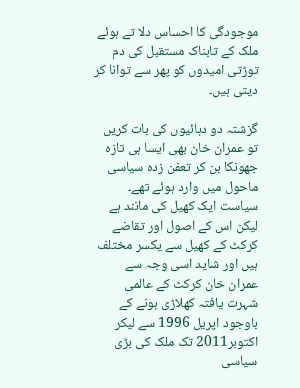موجودگی کا احساس دلا تے ہوئے ملک کے تابناک مستقبل کی دم توڑتی امیدوں کو پھر سے توانا کر دیتی ہیں۔

گزشتہ دو دہائیوں کی بات کریں تو عمران خان بھی ایسا ہی تازہ جھونکا بن کر تعفن زدہ سیاسی ماحول میں وارد ہوئے تھے۔ سیاست ایک کھیل کی مانند ہے لیکن اس کے اصول اور تقاضے کرکٹ کے کھیل سے یکسر مختلف ہیں اور شاید اسی وجہ سے عمران خان کرکٹ کے عالمی شہرت یافتہ کھلاڑی ہونے کے باوجود اپریل 1996 سے لیکر اکتوبر2011 تک ملک کی بڑی سیاسی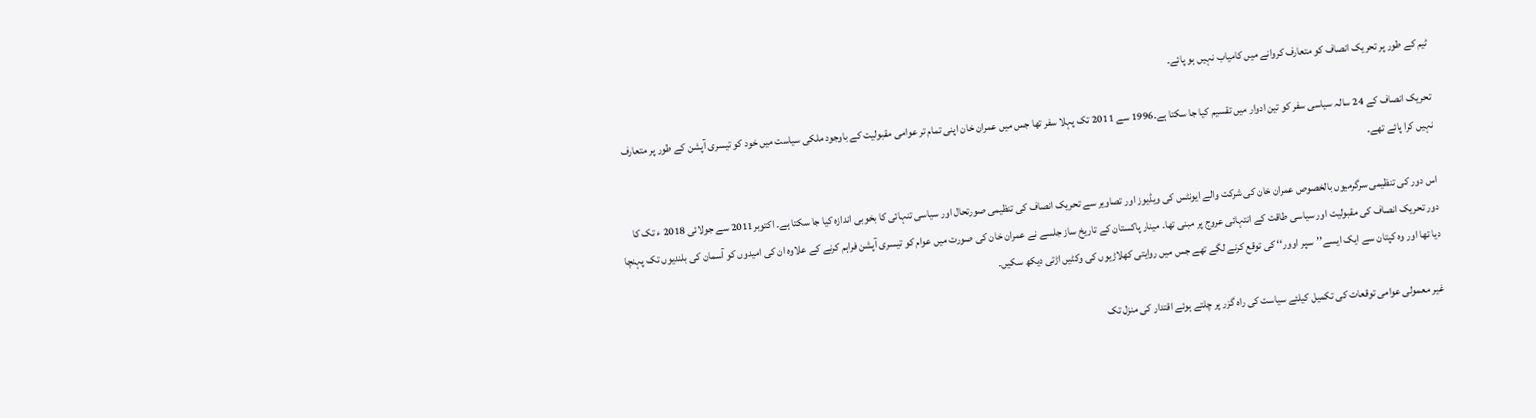ٹیم کے طور پر تحریک انصاف کو متعارف کروانے میں کامیاب نہیں ہو پائے۔

تحریک انصاف کے 24 سالہ سیاسی سفر کو تین ادوار میں تقسیم کیا جا سکتا ہے۔1996 سے 2011 تک پہلا سفر تھا جس میں عمران خان اپنی تمام تر عوامی مقبولیت کے باوجود ملکی سیاست میں خود کو تیسری آپشن کے طور پر متعارف نہیں کرا پائے تھے۔

اس دور کی تنظیمی سرگرمیوں بالخصوص عمران خان کی شرکت والے ایونٹس کی ویڈیوز اور تصاویر سے تحریک انصاف کی تنظیمی صورتحال اور سیاسی تنہائی کا بخوبی اندازہ کیا جا سکتا ہے۔ اکتوبر2011 سے جولائی 2018 ء تک کا دور تحریک انصاف کی مقبولیت اور سیاسی طاقت کے انتہائی عروج پر مبنی تھا۔ مینار پاکستان کے تاریخ ساز جلسے نے عمران خان کی صورت میں عوام کو تیسری آپشن فراہم کرنے کے علاوہ ان کی امیدوں کو آسمان کی بلندیوں تک پہنچا دیا تھا اور وہ کپتان سے ایک ایسے’’سپر اوور‘‘ کی توقع کرنے لگے تھے جس میں روایتی کھلاڑیوں کی وکٹیں اڑتی دیکھ سکیں۔

غیر معمولی عوامی توقعات کی تکمیل کیلئے سیاست کی راہ گزر پر چلتے ہوئے اقتدار کی منزل تک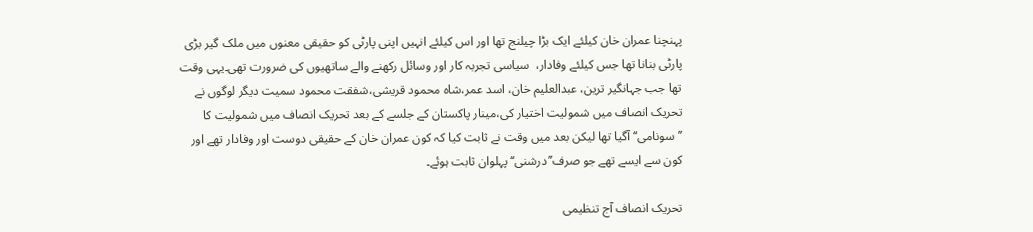پہنچنا عمران خان کیلئے ایک بڑا چیلنج تھا اور اس کیلئے انہیں اپنی پارٹی کو حقیقی معنوں میں ملک گیر بڑی پارٹی بنانا تھا جس کیلئے وفادار،  سیاسی تجربہ کار اور وسائل رکھنے والے ساتھیوں کی ضرورت تھی۔یہی وقت تھا جب جہانگیر ترین، عبدالعلیم خان، اسد عمر،شاہ محمود قریشی،شفقت محمود سمیت دیگر لوگوں نے تحریک انصاف میں شمولیت اختیار کی،مینار پاکستان کے جلسے کے بعد تحریک انصاف میں شمولیت کا ’’سونامی‘‘ آگیا تھا لیکن بعد میں وقت نے ثابت کیا کہ کون عمران خان کے حقیقی دوست اور وفادار تھے اور کون سے ایسے تھے جو صرف’’درشنی‘‘ پہلوان ثابت ہوئے۔

تحریک انصاف آج تنظیمی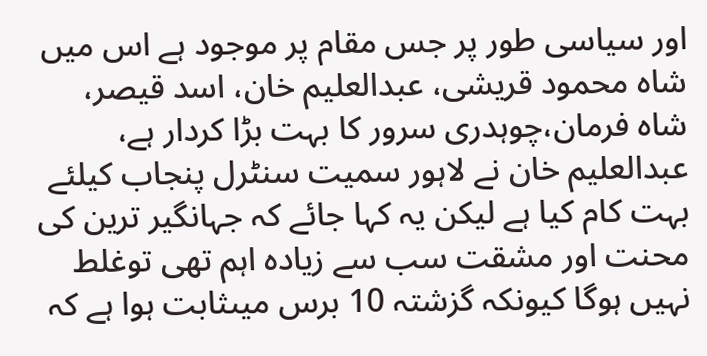اور سیاسی طور پر جس مقام پر موجود ہے اس میں شاہ محمود قریشی، عبدالعلیم خان، اسد قیصر، شاہ فرمان،چوہدری سرور کا بہت بڑا کردار ہے، عبدالعلیم خان نے لاہور سمیت سنٹرل پنجاب کیلئے بہت کام کیا ہے لیکن یہ کہا جائے کہ جہانگیر ترین کی محنت اور مشقت سب سے زیادہ اہم تھی توغلط نہیں ہوگا کیونکہ گزشتہ 10 برس میںثابت ہوا ہے کہ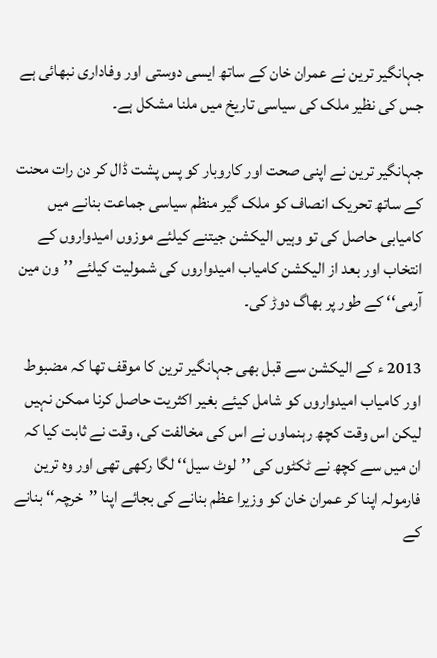جہانگیر ترین نے عمران خان کے ساتھ ایسی دوستی اور وفاداری نبھائی ہے جس کی نظیر ملک کی سیاسی تاریخ میں ملنا مشکل ہے۔

جہانگیر ترین نے اپنی صحت اور کاروبار کو پس پشت ڈال کر دن رات محنت کے ساتھ تحریک انصاف کو ملک گیر منظم سیاسی جماعت بنانے میں کامیابی حاصل کی تو وہیں الیکشن جیتنے کیلئے موزوں امیدواروں کے انتخاب اور بعد از الیکشن کامیاب امیدواروں کی شمولیت کیلئے ’’ون مین آرمی‘‘ کے طور پر بھاگ دوڑ کی۔

2013 ء کے الیکشن سے قبل بھی جہانگیر ترین کا موقف تھا کہ مضبوط اور کامیاب امیدواروں کو شامل کیئے بغیر اکثریت حاصل کرنا ممکن نہیں لیکن اس وقت کچھ رہنماوں نے اس کی مخالفت کی، وقت نے ثابت کیا کہ ان میں سے کچھ نے ٹکٹوں کی ’’لوٹ سیل‘‘ لگا رکھی تھی اور وہ ترین فارمولہ اپنا کر عمران خان کو وزیرا عظم بنانے کی بجائے اپنا ’’خرچہ‘‘ بنانے کے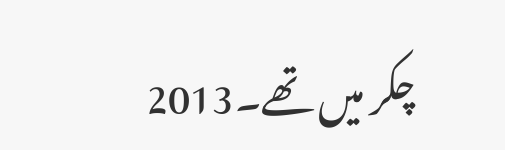چکر میں تھے۔2013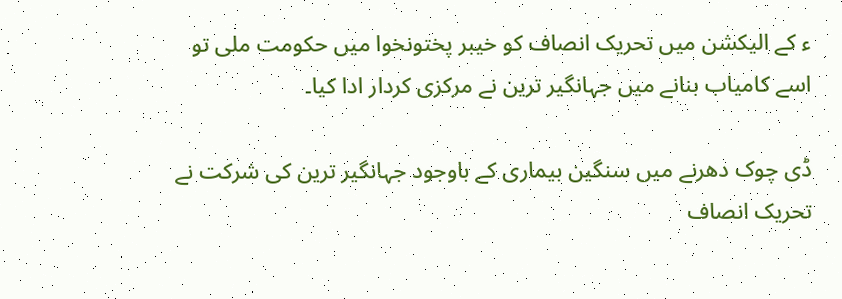ء کے الیکشن میں تحریک انصاف کو خیبر پختونخوا میں حکومت ملی تو اسے کامیاب بنانے میں جہانگیر ترین نے مرکزی کردار ادا کیا۔

ڈی چوک دھرنے میں سنگین بیماری کے باوجود جہانگیر ترین کی شرکت نے تحریک انصاف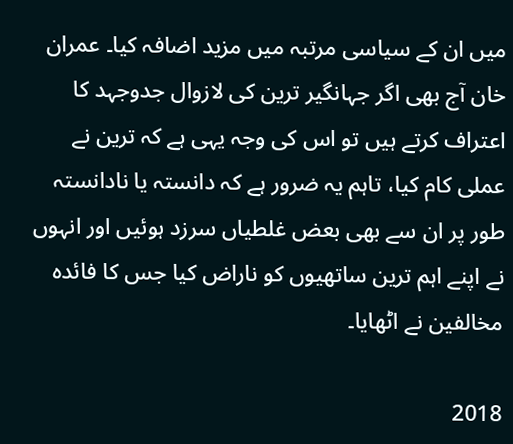میں ان کے سیاسی مرتبہ میں مزید اضافہ کیا۔ عمران خان آج بھی اگر جہانگیر ترین کی لازوال جدوجہد کا اعتراف کرتے ہیں تو اس کی وجہ یہی ہے کہ ترین نے عملی کام کیا، تاہم یہ ضرور ہے کہ دانستہ یا نادانستہ طور پر ان سے بھی بعض غلطیاں سرزد ہوئیں اور انہوں نے اپنے اہم ترین ساتھیوں کو ناراض کیا جس کا فائدہ مخالفین نے اٹھایا۔

2018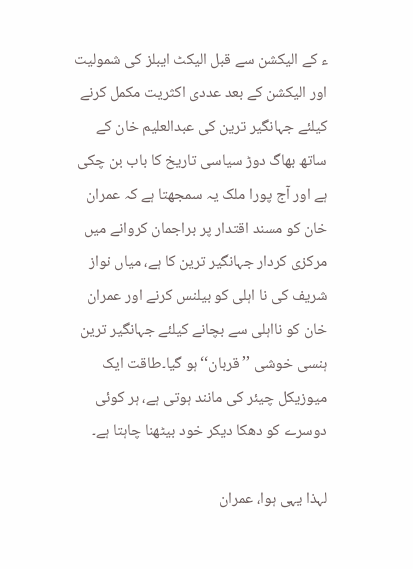ء کے الیکشن سے قبل الیکٹ ایبلز کی شمولیت اور الیکشن کے بعد عددی اکثریت مکمل کرنے کیلئے جہانگیر ترین کی عبدالعلیم خان کے ساتھ بھاگ دوڑ سیاسی تاریخ کا باب بن چکی ہے اور آج پورا ملک یہ سمجھتا ہے کہ عمران خان کو مسند اقتدار پر براجمان کروانے میں مرکزی کردار جہانگیر ترین کا ہے، میاں نواز شریف کی نا اہلی کو بیلنس کرنے اور عمران خان کو نااہلی سے بچانے کیلئے جہانگیر ترین ہنسی خوشی ’’قربان‘‘ہو گیا۔طاقت ایک میوزیکل چیئر کی مانند ہوتی ہے، ہر کوئی دوسرے کو دھکا دیکر خود بیٹھنا چاہتا ہے۔

لہذا یہی ہوا، عمران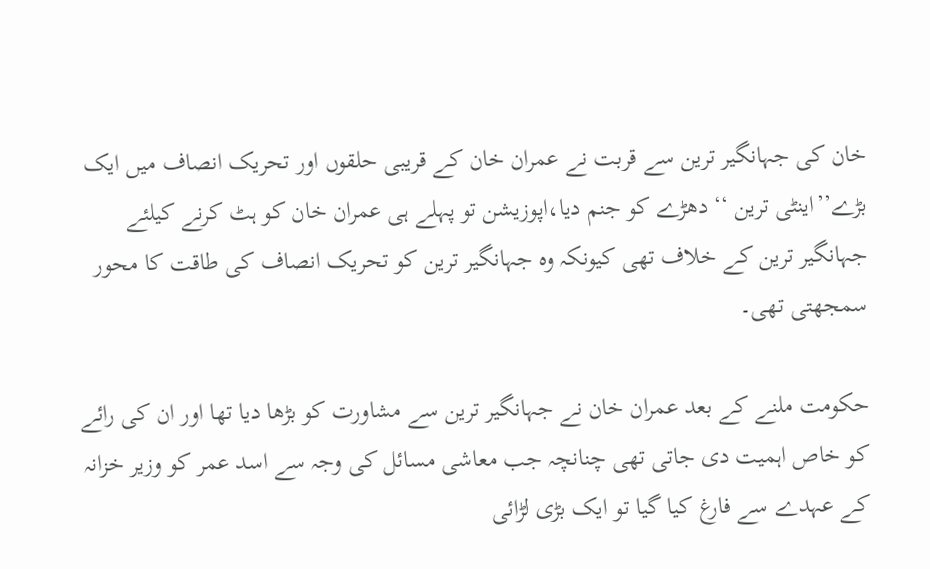خان کی جہانگیر ترین سے قربت نے عمران خان کے قریبی حلقوں اور تحریک انصاف میں ایک بڑے’’اینٹی ترین ‘‘ دھڑے کو جنم دیا،اپوزیشن تو پہلے ہی عمران خان کو ہٹ کرنے کیلئے جہانگیر ترین کے خلاف تھی کیونکہ وہ جہانگیر ترین کو تحریک انصاف کی طاقت کا محور سمجھتی تھی۔

حکومت ملنے کے بعد عمران خان نے جہانگیر ترین سے مشاورت کو بڑھا دیا تھا اور ان کی رائے کو خاص اہمیت دی جاتی تھی چنانچہ جب معاشی مسائل کی وجہ سے اسد عمر کو وزیر خزانہ کے عہدے سے فارغ کیا گیا تو ایک بڑی لڑائی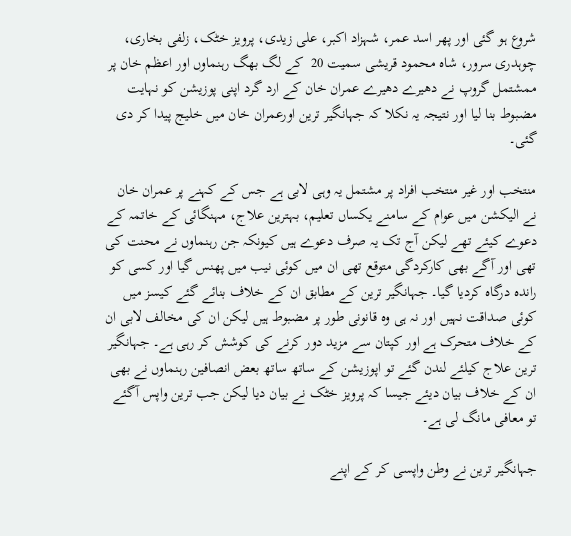شروع ہو گئی اور پھر اسد عمر، شہزاد اکبر، علی زیدی، پرویز خٹک، زلفی بخاری، چوہدری سرور، شاہ محمود قریشی سمیت 20  کے لگ بھگ رہنماوں اور اعظم خان پر ممشتمل گروپ نے دھیرے دھیرے عمران خان کے ارد گرد اپنی پوزیشن کو نہایت مضبوط بنا لیا اور نتیجہ یہ نکلا کہ جہانگیر ترین اورعمران خان میں خلیج پیدا کر دی گئی۔

منتخب اور غیر منتخب افراد پر مشتمل یہ وہی لابی ہے جس کے کہنے پر عمران خان نے الیکشن میں عوام کے سامنے یکساں تعلیم، بہترین علاج، مہنگائی کے خاتمہ کے دعوے کیئے تھے لیکن آج تک یہ صرف دعوے ہیں کیونکہ جن رہنماوں نے محنت کی تھی اور آگے بھی کارکردگی متوقع تھی ان میں کوئی نیب میں پھنس گیا اور کسی کو راندہ درگاہ کردیا گیا۔ جہانگیر ترین کے مطابق ان کے خلاف بنائے گئے کیسز میں کوئی صداقت نہیں اور نہ ہی وہ قانونی طور پر مضبوط ہیں لیکن ان کی مخالف لابی ان کے خلاف متحرک ہے اور کپتان سے مزید دور کرنے کی کوشش کر رہی ہے۔ جہانگیر ترین علاج کیلئے لندن گئے تو اپوزیشن کے ساتھ ساتھ بعض انصافین رہنماوں نے بھی ان کے خلاف بیان دیئے جیسا کہ پرویز خٹک نے بیان دیا لیکن جب ترین واپس آگئے تو معافی مانگ لی ہے۔

جہانگیر ترین نے وطن واپسی کر کے اپنے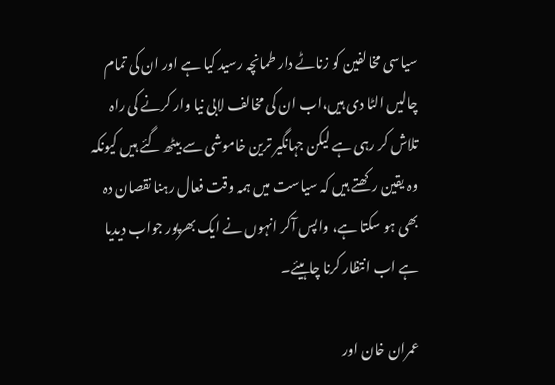سیاسی مخالفین کو زناٹے دار طمانچہ رسید کیا ہے اور ان کی تمام چالیں الٹا دی ہیں،اب ان کی مخالف لابی نیا وار کرنے کی راہ تلاش کر رہی ہے لیکن جہانگیر ترین خاموشی سے بیٹھ گئے ہیں کیونکہ وہ یقین رکھتے ہیں کہ سیاست میں ہمہ وقت فعال رہنا نقصان دہ بھی ہو سکتا ہے، واپس آکر انہوں نے ایک بھرپور جواب دیدیا ہے اب انتظار کرنا چاہیئے۔

عمران خان اور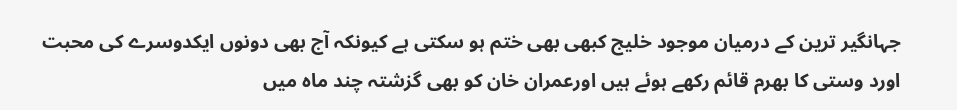جہانگیر ترین کے درمیان موجود خلیج کبھی بھی ختم ہو سکتی ہے کیونکہ آج بھی دونوں ایکدوسرے کی محبت اورد وستی کا بھرم قائم رکھے ہوئے ہیں اورعمران خان کو بھی گزشتہ چند ماہ میں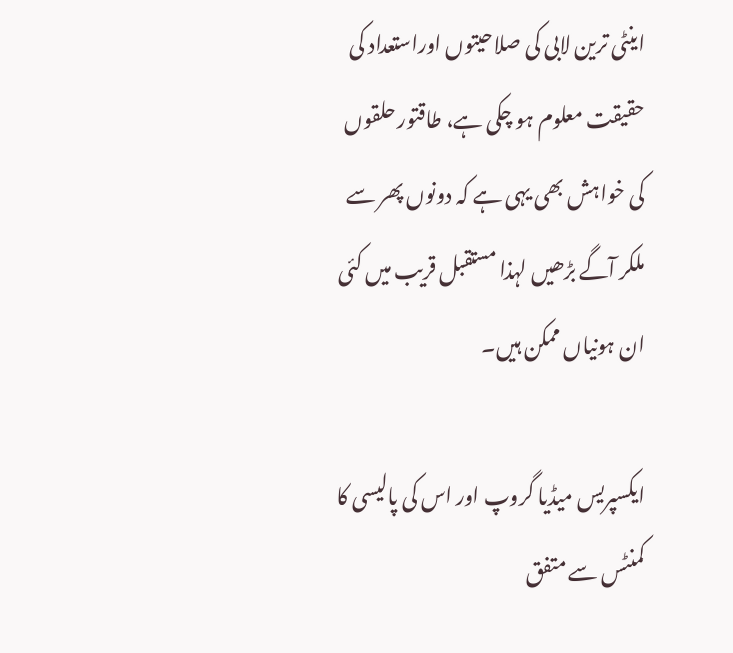اینٹی ترین لابی کی صلاحیتوں اوراستعداد کی حقیقت معلوم ہو چکی ہے، طاقتور حلقوں کی خواہش بھی یہی ہے کہ دونوں پھر سے ملکر آگے بڑھیں لہذا مستقبل قریب میں کئی ان ہونیاں ممکن ہیں۔

ایکسپریس میڈیا گروپ اور اس کی پالیسی کا کمنٹس سے متفق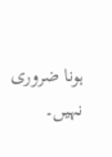ہونا ضروری نہیں۔